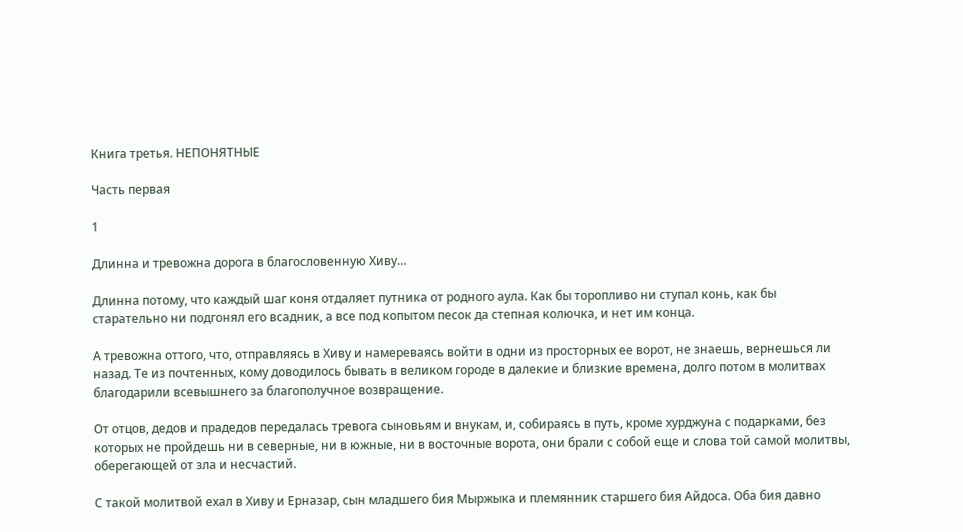Книга третья. НЕПОНЯТНЫЕ

Часть первая

1

Длинна и тревожна дорога в благословенную Хиву…

Длинна потому, что каждый шаг коня отдаляет путника от родного аула. Как бы торопливо ни ступал конь, как бы старательно ни подгонял его всадник, а все под копытом песок да степная колючка, и нет им конца.

А тревожна оттого, что, отправляясь в Хиву и намереваясь войти в одни из просторных ее ворот, не знаешь, вернешься ли назад. Те из почтенных, кому доводилось бывать в великом городе в далекие и близкие времена, долго потом в молитвах благодарили всевышнего за благополучное возвращение.

От отцов, дедов и прадедов передалась тревога сыновьям и внукам, и, собираясь в путь, кроме хурджуна с подарками, без которых не пройдешь ни в северные, ни в южные, ни в восточные ворота, они брали с собой еще и слова той самой молитвы, оберегающей от зла и несчастий.

С такой молитвой ехал в Хиву и Ерназар, сын младшего бия Мыржыка и племянник старшего бия Айдоса. Оба бия давно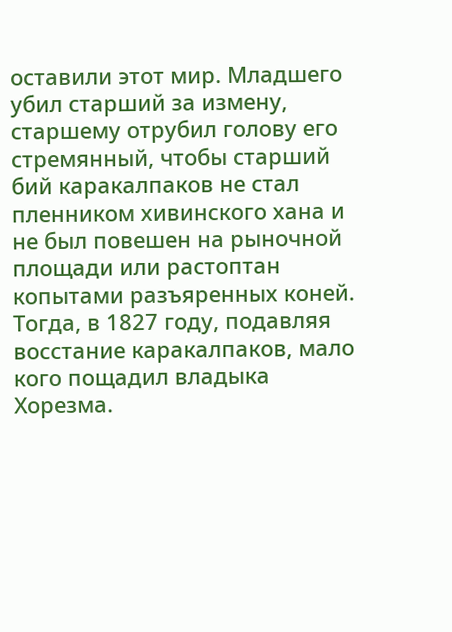оставили этот мир. Младшего убил старший за измену, старшему отрубил голову его стремянный, чтобы старший бий каракалпаков не стал пленником хивинского хана и не был повешен на рыночной площади или растоптан копытами разъяренных коней. Тогда, в 1827 году, подавляя восстание каракалпаков, мало кого пощадил владыка Хорезма.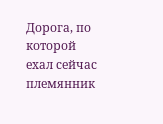Дорога, по которой ехал сейчас племянник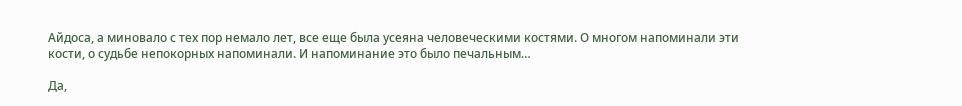Айдоса, а миновало с тех пор немало лет, все еще была усеяна человеческими костями. О многом напоминали эти кости, о судьбе непокорных напоминали. И напоминание это было печальным…

Да,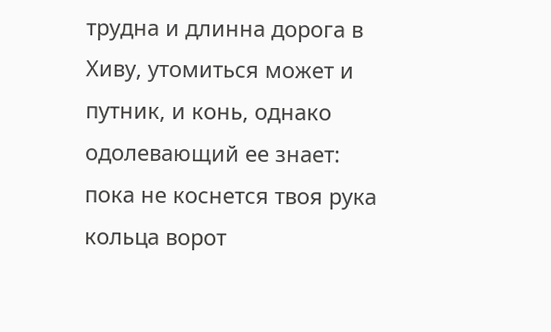трудна и длинна дорога в Хиву, утомиться может и путник, и конь, однако одолевающий ее знает: пока не коснется твоя рука кольца ворот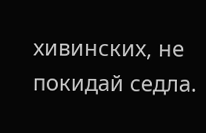хивинских, не покидай седла.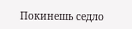Покинешь седло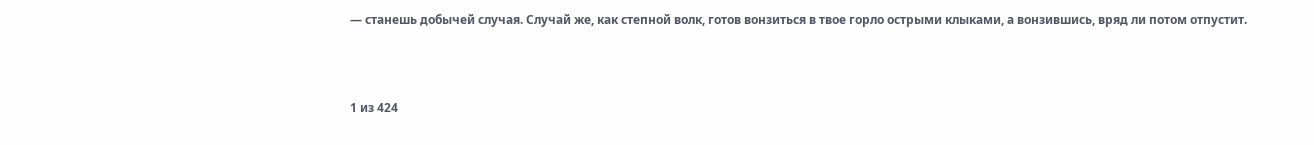— станешь добычей случая. Случай же, как степной волк, готов вонзиться в твое горло острыми клыками, а вонзившись, вряд ли потом отпустит.



1 из 424